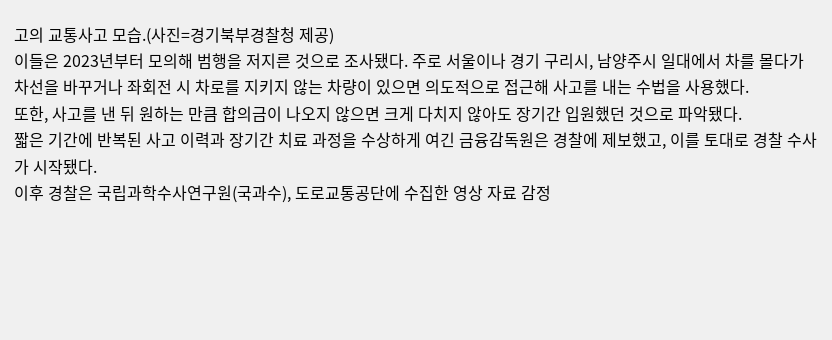고의 교통사고 모습.(사진=경기북부경찰청 제공)
이들은 2023년부터 모의해 범행을 저지른 것으로 조사됐다. 주로 서울이나 경기 구리시, 남양주시 일대에서 차를 몰다가 차선을 바꾸거나 좌회전 시 차로를 지키지 않는 차량이 있으면 의도적으로 접근해 사고를 내는 수법을 사용했다.
또한, 사고를 낸 뒤 원하는 만큼 합의금이 나오지 않으면 크게 다치지 않아도 장기간 입원했던 것으로 파악됐다.
짧은 기간에 반복된 사고 이력과 장기간 치료 과정을 수상하게 여긴 금융감독원은 경찰에 제보했고, 이를 토대로 경찰 수사가 시작됐다.
이후 경찰은 국립과학수사연구원(국과수), 도로교통공단에 수집한 영상 자료 감정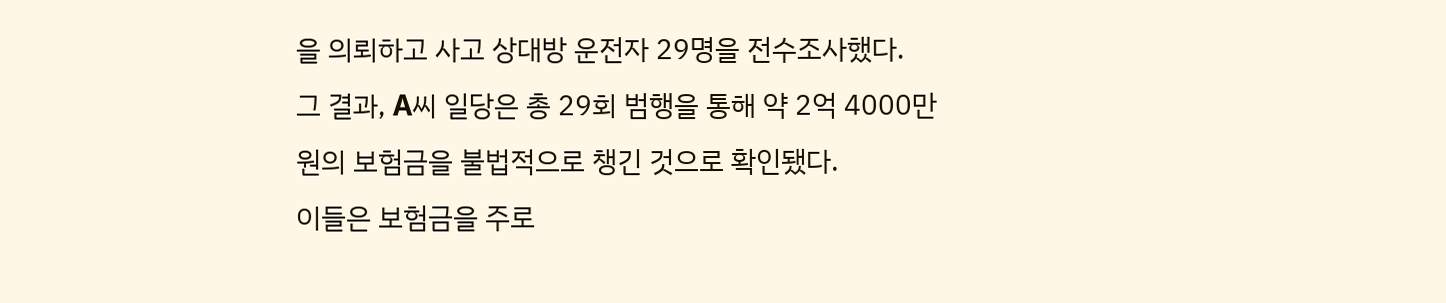을 의뢰하고 사고 상대방 운전자 29명을 전수조사했다.
그 결과, A씨 일당은 총 29회 범행을 통해 약 2억 4000만원의 보험금을 불법적으로 챙긴 것으로 확인됐다.
이들은 보험금을 주로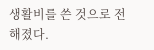생활비를 쓴 것으로 전해졌다.